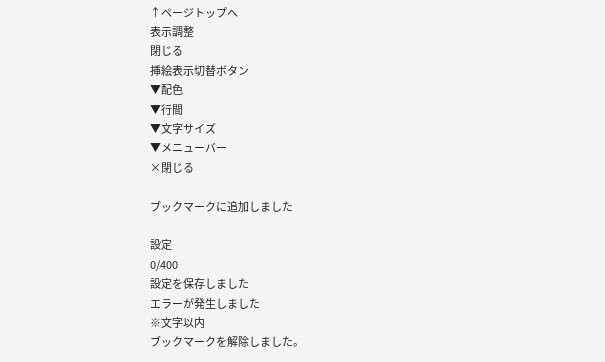↑ページトップへ
表示調整
閉じる
挿絵表示切替ボタン
▼配色
▼行間
▼文字サイズ
▼メニューバー
×閉じる

ブックマークに追加しました

設定
0/400
設定を保存しました
エラーが発生しました
※文字以内
ブックマークを解除しました。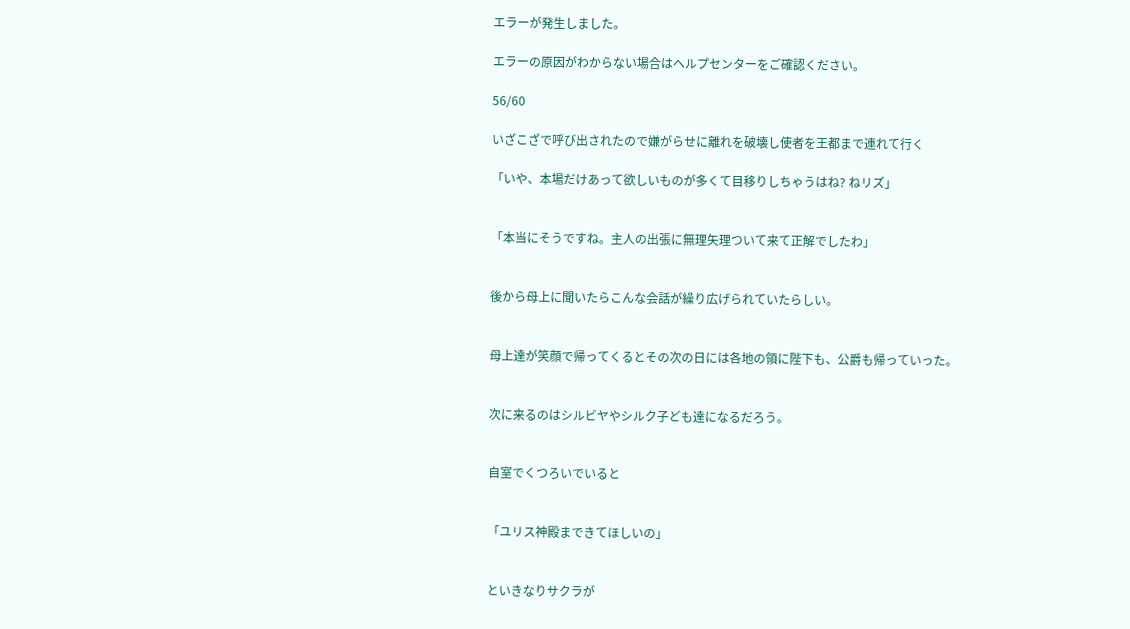エラーが発生しました。

エラーの原因がわからない場合はヘルプセンターをご確認ください。

56/60

いざこざで呼び出されたので嫌がらせに離れを破壊し使者を王都まで連れて行く

「いや、本場だけあって欲しいものが多くて目移りしちゃうはね? ねリズ」


「本当にそうですね。主人の出張に無理矢理ついて来て正解でしたわ」


後から母上に聞いたらこんな会話が繰り広げられていたらしい。


母上達が笑顔で帰ってくるとその次の日には各地の領に陛下も、公爵も帰っていった。


次に来るのはシルビヤやシルク子ども達になるだろう。


自室でくつろいでいると


「ユリス神殿まできてほしいの」


といきなりサクラが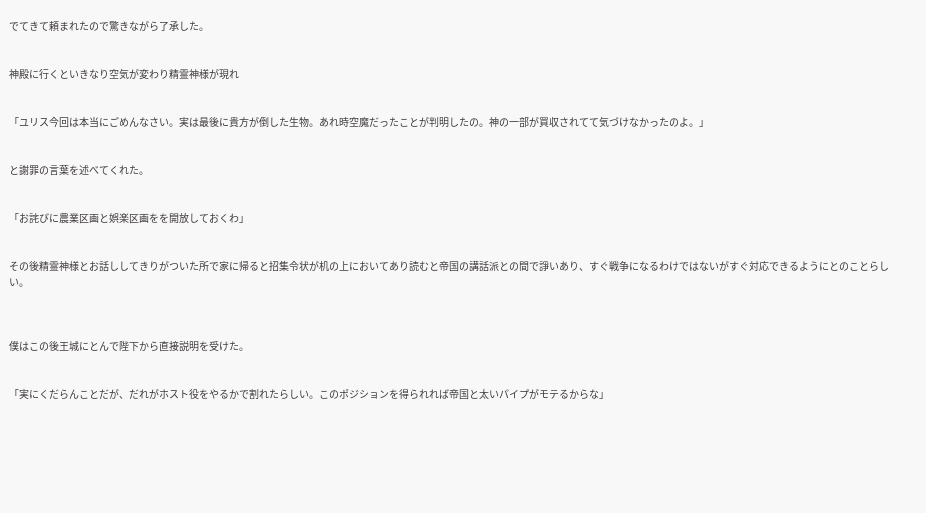でてきて頼まれたので驚きながら了承した。


神殿に行くといきなり空気が変わり精霊神様が現れ


「ユリス今回は本当にごめんなさい。実は最後に貴方が倒した生物。あれ時空魔だったことが判明したの。神の一部が買収されてて気づけなかったのよ。」


と謝罪の言葉を述べてくれた。


「お詫びに農業区画と娯楽区画をを開放しておくわ」


その後精霊神様とお話ししてきりがついた所で家に帰ると招集令状が机の上においてあり読むと帝国の講話派との間で諍いあり、すぐ戦争になるわけではないがすぐ対応できるようにとのことらしい。



僕はこの後王城にとんで陛下から直接説明を受けた。


「実にくだらんことだが、だれがホスト役をやるかで割れたらしい。このポジションを得られれば帝国と太いパイプがモテるからな」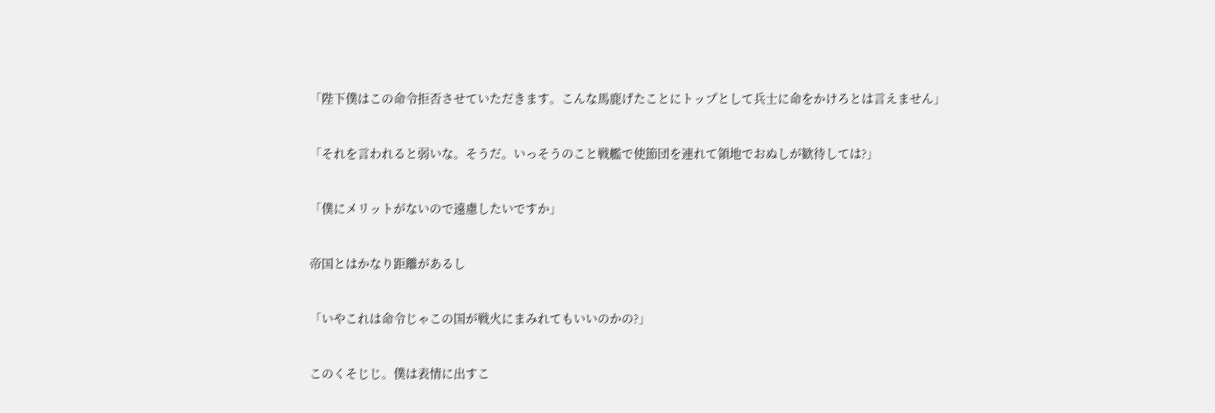「陛下僕はこの命令拒否させていただきます。こんな馬鹿げたことにトップとして兵士に命をかけろとは言えません」


「それを言われると弱いな。そうだ。いっそうのこと戦艦で使節団を連れて領地でおぬしが歓待しては?」


「僕にメリットがないので遠慮したいですか」


帝国とはかなり距離があるし


「いやこれは命令じゃこの国が戦火にまみれてもいいのかの?」


このくそじじ。僕は表情に出すこ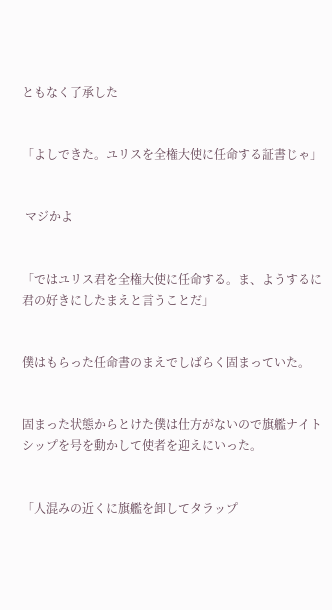ともなく了承した


「よしできた。ユリスを全権大使に任命する証書じゃ」


 マジかよ


「ではユリス君を全権大使に任命する。ま、ようするに君の好きにしたまえと言うことだ」


僕はもらった任命書のまえでしばらく固まっていた。


固まった状態からとけた僕は仕方がないので旗艦ナイトシップを号を動かして使者を迎えにいった。


「人混みの近くに旗艦を卸してタラップ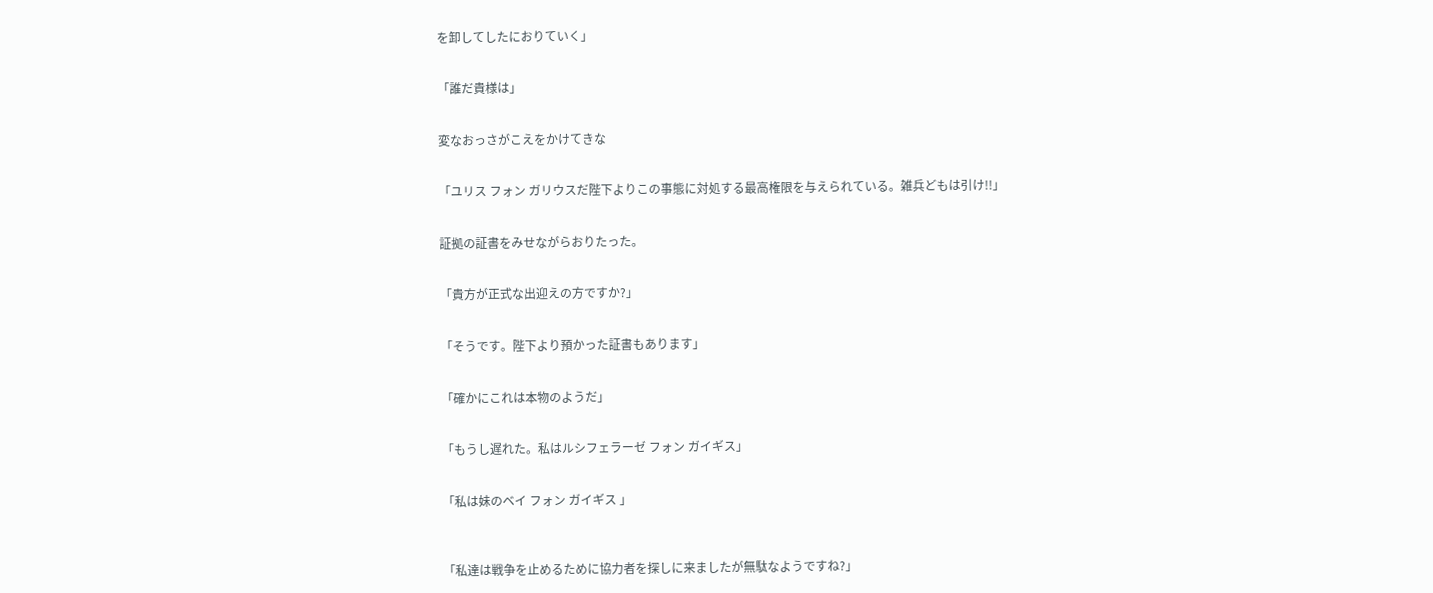を卸してしたにおりていく」


「誰だ貴様は」


変なおっさがこえをかけてきな


「ユリス フォン ガリウスだ陛下よりこの事態に対処する最高権限を与えられている。雑兵どもは引け!!」


証拠の証書をみせながらおりたった。


「貴方が正式な出迎えの方ですか?」


「そうです。陛下より預かった証書もあります」


「確かにこれは本物のようだ」


「もうし遅れた。私はルシフェラーゼ フォン ガイギス」


「私は妹のベイ フォン ガイギス 」



「私達は戦争を止めるために協力者を探しに来ましたが無駄なようですね?」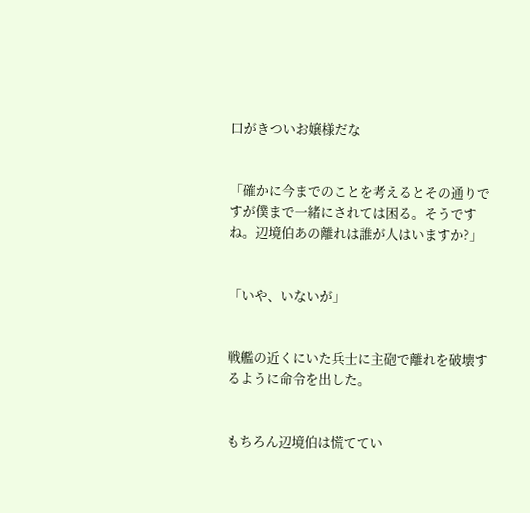口がきついお嬢様だな


「確かに今までのことを考えるとその通りですが僕まで一緒にされては困る。そうですね。辺境伯あの離れは誰が人はいますか?」


「いや、いないが」


戦艦の近くにいた兵士に主砲で離れを破壊するように命令を出した。


もちろん辺境伯は慌ててい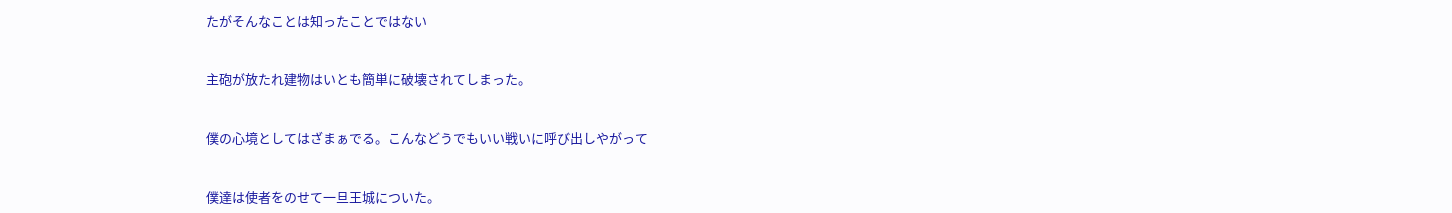たがそんなことは知ったことではない


主砲が放たれ建物はいとも簡単に破壊されてしまった。


僕の心境としてはざまぁでる。こんなどうでもいい戦いに呼び出しやがって


僕達は使者をのせて一旦王城についた。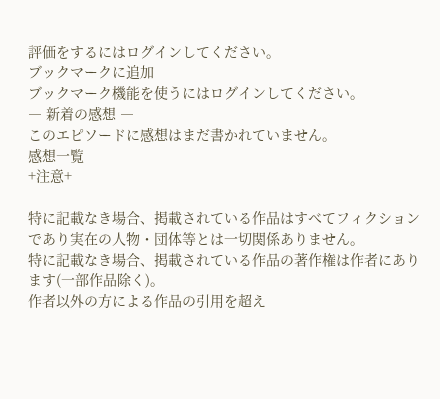評価をするにはログインしてください。
ブックマークに追加
ブックマーク機能を使うにはログインしてください。
― 新着の感想 ―
このエピソードに感想はまだ書かれていません。
感想一覧
+注意+

特に記載なき場合、掲載されている作品はすべてフィクションであり実在の人物・団体等とは一切関係ありません。
特に記載なき場合、掲載されている作品の著作権は作者にあります(一部作品除く)。
作者以外の方による作品の引用を超え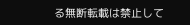る無断転載は禁止して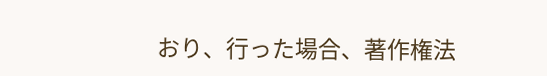おり、行った場合、著作権法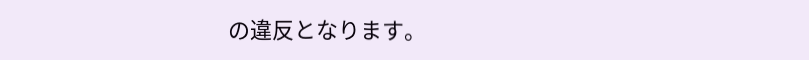の違反となります。